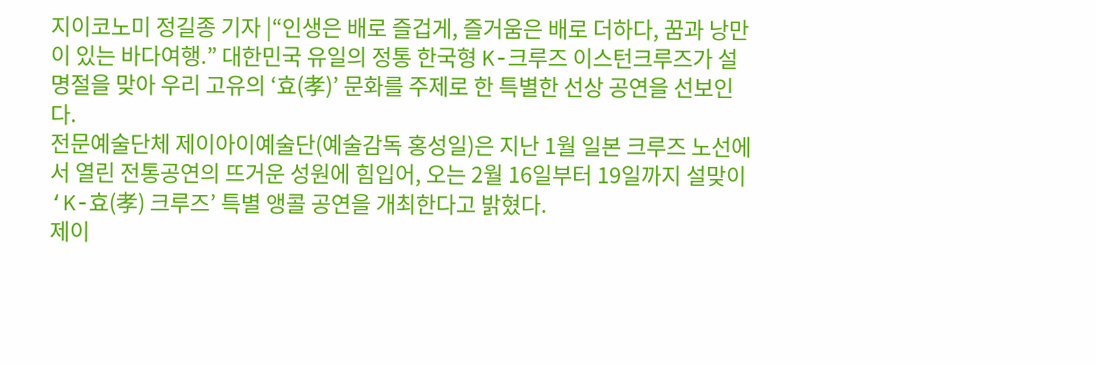지이코노미 정길종 기자 |“인생은 배로 즐겁게, 즐거움은 배로 더하다, 꿈과 낭만이 있는 바다여행.” 대한민국 유일의 정통 한국형 K-크루즈 이스턴크루즈가 설 명절을 맞아 우리 고유의 ‘효(孝)’ 문화를 주제로 한 특별한 선상 공연을 선보인다.
전문예술단체 제이아이예술단(예술감독 홍성일)은 지난 1월 일본 크루즈 노선에서 열린 전통공연의 뜨거운 성원에 힘입어, 오는 2월 16일부터 19일까지 설맞이 ‘K-효(孝) 크루즈’ 특별 앵콜 공연을 개최한다고 밝혔다.
제이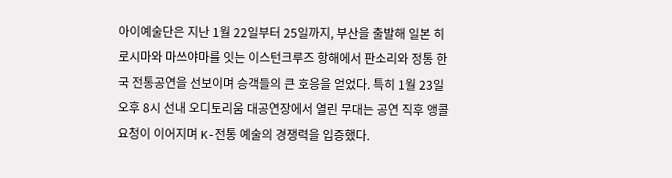아이예술단은 지난 1월 22일부터 25일까지, 부산을 출발해 일본 히로시마와 마쓰야마를 잇는 이스턴크루즈 항해에서 판소리와 정통 한국 전통공연을 선보이며 승객들의 큰 호응을 얻었다. 특히 1월 23일 오후 8시 선내 오디토리움 대공연장에서 열린 무대는 공연 직후 앵콜 요청이 이어지며 K-전통 예술의 경쟁력을 입증했다.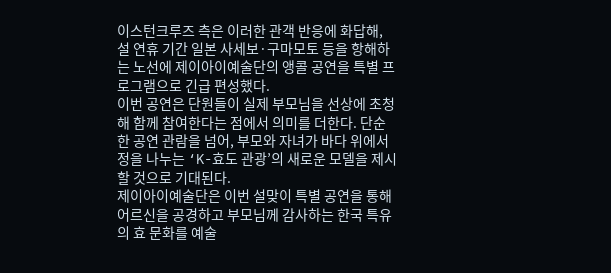이스턴크루즈 측은 이러한 관객 반응에 화답해, 설 연휴 기간 일본 사세보·구마모토 등을 항해하는 노선에 제이아이예술단의 앵콜 공연을 특별 프로그램으로 긴급 편성했다.
이번 공연은 단원들이 실제 부모님을 선상에 초청해 함께 참여한다는 점에서 의미를 더한다. 단순한 공연 관람을 넘어, 부모와 자녀가 바다 위에서 정을 나누는 ‘K-효도 관광’의 새로운 모델을 제시할 것으로 기대된다.
제이아이예술단은 이번 설맞이 특별 공연을 통해 어르신을 공경하고 부모님께 감사하는 한국 특유의 효 문화를 예술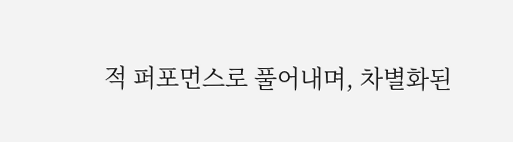적 퍼포먼스로 풀어내며, 차별화된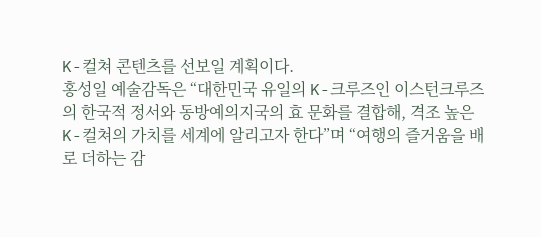K-컬쳐 콘텐츠를 선보일 계획이다.
홍성일 예술감독은 “대한민국 유일의 K-크루즈인 이스턴크루즈의 한국적 정서와 동방예의지국의 효 문화를 결합해, 격조 높은 K-컬쳐의 가치를 세계에 알리고자 한다”며 “여행의 즐거움을 배로 더하는 감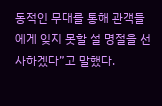동적인 무대를 통해 관객들에게 잊지 못할 설 명절을 선사하겠다”고 말했다.